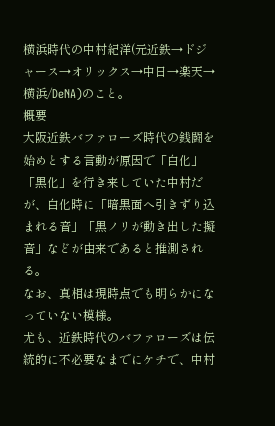横浜時代の中村紀洋(元近鉄→ドジャース→オリックス→中日→楽天→横浜/DeNA)のこと。
概要
大阪近鉄バファローズ時代の銭闘を始めとする言動が原因で「白化」「黒化」を行き来していた中村だが、白化時に「暗黒面へ引きずり込まれる音」「黒ノリが動き出した擬音」などが由来であると推測される。
なお、真相は現時点でも明らかになっていない模様。
尤も、近鉄時代のバファローズは伝統的に不必要なまでにケチで、中村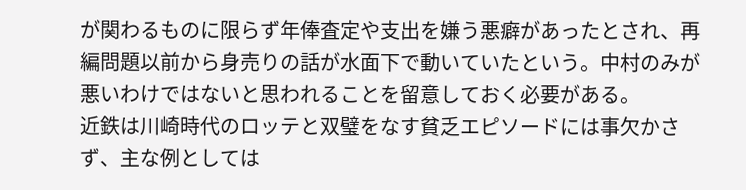が関わるものに限らず年俸査定や支出を嫌う悪癖があったとされ、再編問題以前から身売りの話が水面下で動いていたという。中村のみが悪いわけではないと思われることを留意しておく必要がある。
近鉄は川崎時代のロッテと双璧をなす貧乏エピソードには事欠かさず、主な例としては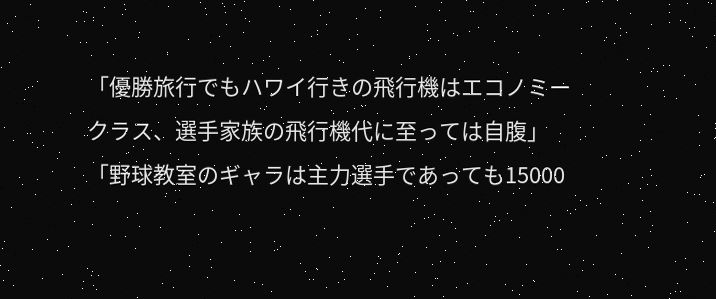「優勝旅行でもハワイ行きの飛行機はエコノミークラス、選手家族の飛行機代に至っては自腹」「野球教室のギャラは主力選手であっても15000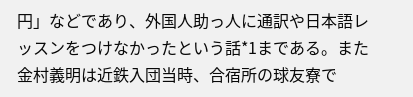円」などであり、外国人助っ人に通訳や日本語レッスンをつけなかったという話*1まである。また金村義明は近鉄入団当時、合宿所の球友寮で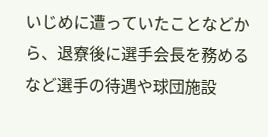いじめに遭っていたことなどから、退寮後に選手会長を務めるなど選手の待遇や球団施設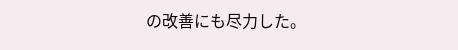の改善にも尽力した。